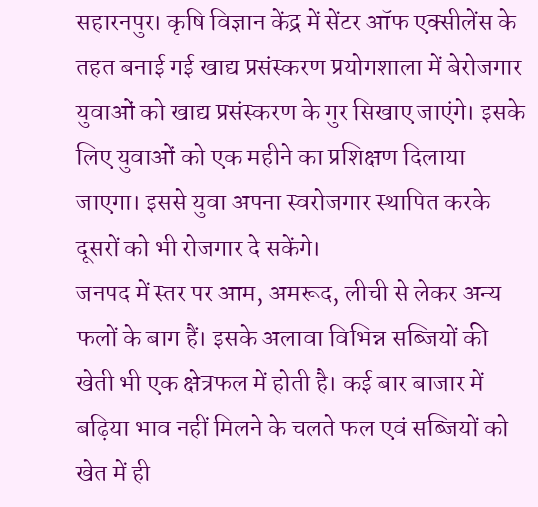सहारनपुर। कृषि विज्ञान केंद्र में सेंटर ऑफ एक्सीलेंस के तहत बनाई गई खाद्य प्रसंस्करण प्रयोगशाला में बेरोजगार युवाओं को खाद्य प्रसंस्करण के गुर सिखाए जाएंगे। इसके लिए युवाओं को एक महीने का प्रशिक्षण दिलाया जाएगा। इससे युवा अपना स्वरोजगार स्थापित करके दूसरों को भी रोजगार दे सकेंगे।
जनपद में स्तर पर आम, अमरूद, लीची से लेकर अन्य फलों के बाग हैं। इसके अलावा विभिन्न सब्जियों की खेती भी एक क्षेत्रफल में होती है। कई बार बाजार में बढ़िया भाव नहीं मिलने के चलते फल एवं सब्जियों को खेत में ही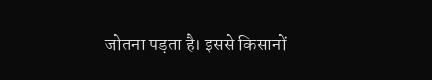जोतना पड़ता है। इससे किसानों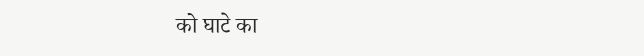को घाटे का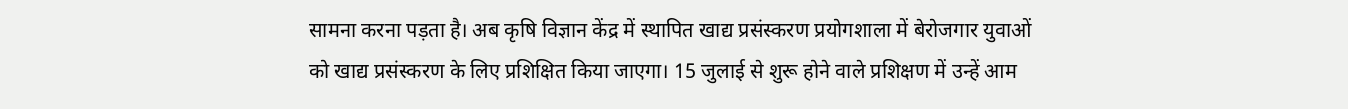सामना करना पड़ता है। अब कृषि विज्ञान केंद्र में स्थापित खाद्य प्रसंस्करण प्रयोगशाला में बेरोजगार युवाओं को खाद्य प्रसंस्करण के लिए प्रशिक्षित किया जाएगा। 15 जुलाई से शुरू होने वाले प्रशिक्षण में उन्हें आम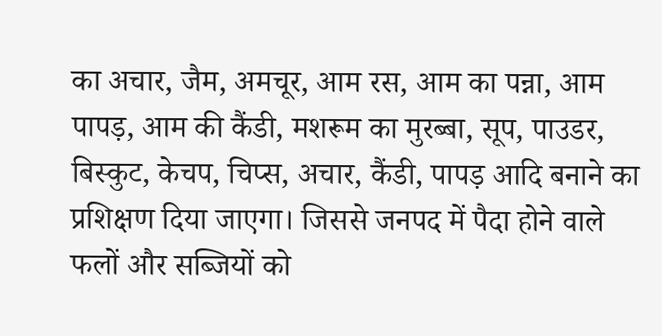का अचार, जैम, अमचूर, आम रस, आम का पन्ना, आम पापड़, आम की कैंडी, मशरूम का मुरब्बा, सूप, पाउडर, बिस्कुट, केचप, चिप्स, अचार, कैंडी, पापड़ आदि बनाने का प्रशिक्षण दिया जाएगा। जिससे जनपद में पैदा होने वाले फलों और सब्जियों को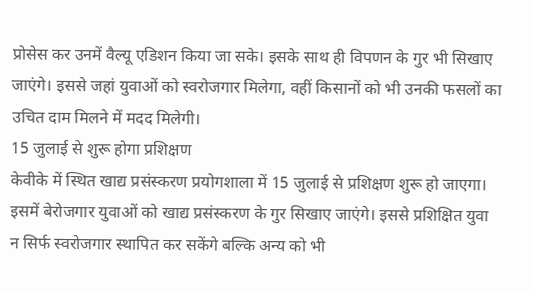प्रोसेस कर उनमें वैल्यू एडिशन किया जा सके। इसके साथ ही विपणन के गुर भी सिखाए जाएंगे। इससे जहां युवाओं को स्वरोजगार मिलेगा, वहीं किसानों को भी उनकी फसलों का उचित दाम मिलने में मदद मिलेगी।
15 जुलाई से शुरू होगा प्रशिक्षण
केवीके में स्थित खाद्य प्रसंस्करण प्रयोगशाला में 15 जुलाई से प्रशिक्षण शुरू हो जाएगा। इसमें बेरोजगार युवाओं को खाद्य प्रसंस्करण के गुर सिखाए जाएंगे। इससे प्रशिक्षित युवा न सिर्फ स्वरोजगार स्थापित कर सकेंगे बल्कि अन्य को भी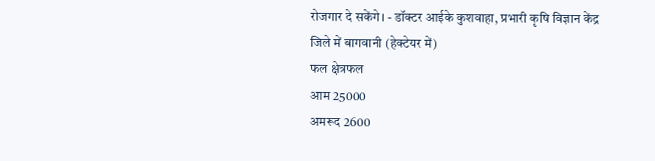रोजगार दे सकेंगे। - डॉक्टर आईके कुशवाहा, प्रभारी कृषि विज्ञान केंद्र
जिले में बागवानी (हेक्टेयर में)
फल क्षेत्रफल
आम 25000
अमरूद 2600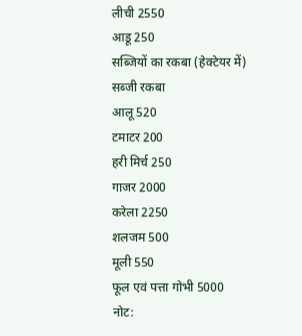लीची 2550
आडू 250
सब्जियों का रकबा (हेक्टेयर में)
सब्जी रकबा
आलू 520
टमाटर 200
हरी मिर्च 250
गाजर 2000
करेला 2250
शलजम 500
मूली 550
फूल एवं पत्ता गोभी 5000
नोट: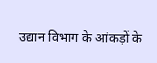उद्यान विभाग के आंकड़ों के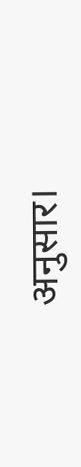अनुसार।